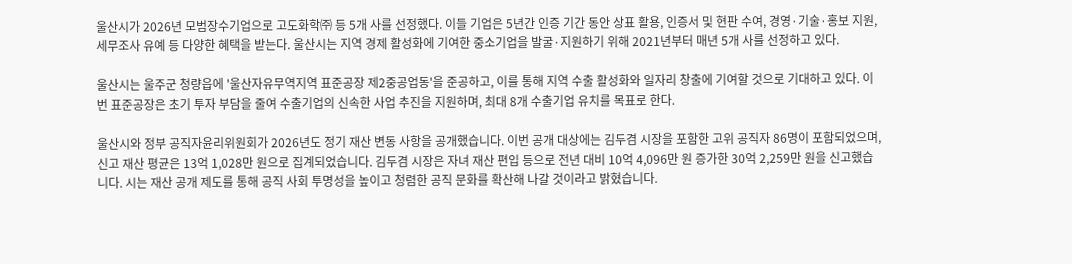울산시가 2026년 모범장수기업으로 고도화학㈜ 등 5개 사를 선정했다. 이들 기업은 5년간 인증 기간 동안 상표 활용, 인증서 및 현판 수여, 경영·기술·홍보 지원, 세무조사 유예 등 다양한 혜택을 받는다. 울산시는 지역 경제 활성화에 기여한 중소기업을 발굴·지원하기 위해 2021년부터 매년 5개 사를 선정하고 있다.

울산시는 울주군 청량읍에 '울산자유무역지역 표준공장 제2중공업동'을 준공하고, 이를 통해 지역 수출 활성화와 일자리 창출에 기여할 것으로 기대하고 있다. 이번 표준공장은 초기 투자 부담을 줄여 수출기업의 신속한 사업 추진을 지원하며, 최대 8개 수출기업 유치를 목표로 한다.

울산시와 정부 공직자윤리위원회가 2026년도 정기 재산 변동 사항을 공개했습니다. 이번 공개 대상에는 김두겸 시장을 포함한 고위 공직자 86명이 포함되었으며, 신고 재산 평균은 13억 1,028만 원으로 집계되었습니다. 김두겸 시장은 자녀 재산 편입 등으로 전년 대비 10억 4,096만 원 증가한 30억 2,259만 원을 신고했습니다. 시는 재산 공개 제도를 통해 공직 사회 투명성을 높이고 청렴한 공직 문화를 확산해 나갈 것이라고 밝혔습니다.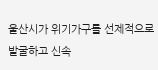울산시가 위기가구를 선제적으로 발굴하고 신속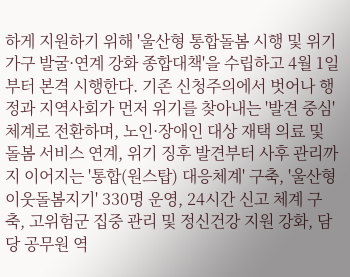하게 지원하기 위해 '울산형 통합돌봄 시행 및 위기가구 발굴·연계 강화 종합대책'을 수립하고 4월 1일부터 본격 시행한다. 기존 신청주의에서 벗어나 행정과 지역사회가 먼저 위기를 찾아내는 '발견 중심' 체계로 전환하며, 노인·장애인 대상 재택 의료 및 돌봄 서비스 연계, 위기 징후 발견부터 사후 관리까지 이어지는 '통합(원스탑) 대응체계' 구축, '울산형 이웃돌봄지기' 330명 운영, 24시간 신고 체계 구축, 고위험군 집중 관리 및 정신건강 지원 강화, 담당 공무원 역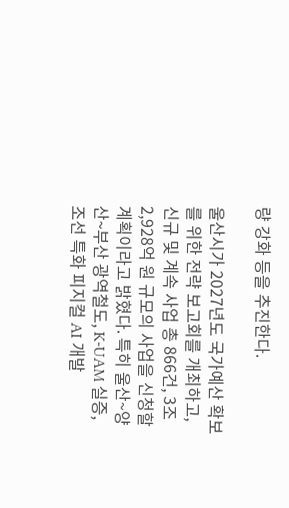량 강화 등을 추진한다.

울산시가 2027년도 국가예산 확보를 위한 전략 보고회를 개최하고, 신규 및 계속 사업 총 866건, 3조 2,928억 원 규모의 사업을 신청할 계획이라고 밝혔다. 특히 울산~양산~부산 광역철도, K-UAM 실증, 조선 특화 피지컬 AI 개발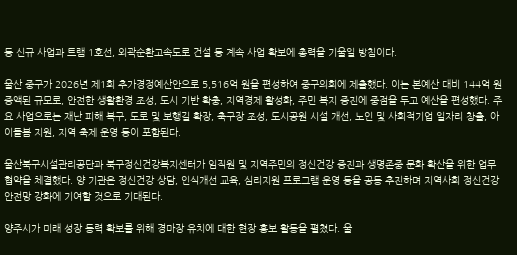등 신규 사업과 트램 1호선, 외곽순환고속도로 건설 등 계속 사업 확보에 총력을 기울일 방침이다.

울산 중구가 2026년 제1회 추가경정예산안으로 5,516억 원을 편성하여 중구의회에 제출했다. 이는 본예산 대비 144억 원 증액된 규모로, 안전한 생활환경 조성, 도시 기반 확충, 지역경제 활성화, 주민 복지 증진에 중점을 두고 예산을 편성했다. 주요 사업으로는 재난 피해 복구, 도로 및 보행길 확장, 축구장 조성, 도시공원 시설 개선, 노인 및 사회적기업 일자리 창출, 아이돌봄 지원, 지역 축제 운영 등이 포함된다.

울산북구시설관리공단과 북구정신건강복지센터가 임직원 및 지역주민의 정신건강 증진과 생명존중 문화 확산을 위한 업무협약을 체결했다. 양 기관은 정신건강 상담, 인식개선 교육, 심리지원 프로그램 운영 등을 공동 추진하며 지역사회 정신건강 안전망 강화에 기여할 것으로 기대된다.

양주시가 미래 성장 동력 확보를 위해 경마장 유치에 대한 현장 홍보 활동을 펼쳤다. 울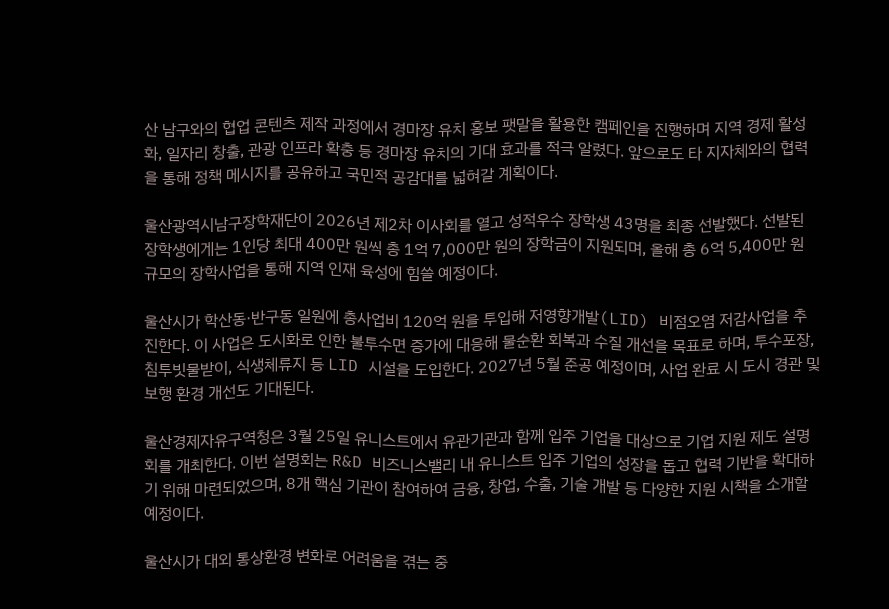산 남구와의 협업 콘텐츠 제작 과정에서 경마장 유치 홍보 팻말을 활용한 캠페인을 진행하며 지역 경제 활성화, 일자리 창출, 관광 인프라 확충 등 경마장 유치의 기대 효과를 적극 알렸다. 앞으로도 타 지자체와의 협력을 통해 정책 메시지를 공유하고 국민적 공감대를 넓혀갈 계획이다.

울산광역시남구장학재단이 2026년 제2차 이사회를 열고 성적우수 장학생 43명을 최종 선발했다. 선발된 장학생에게는 1인당 최대 400만 원씩 총 1억 7,000만 원의 장학금이 지원되며, 올해 총 6억 5,400만 원 규모의 장학사업을 통해 지역 인재 육성에 힘쓸 예정이다.

울산시가 학산동·반구동 일원에 총사업비 120억 원을 투입해 저영향개발(LID) 비점오염 저감사업을 추진한다. 이 사업은 도시화로 인한 불투수면 증가에 대응해 물순환 회복과 수질 개선을 목표로 하며, 투수포장, 침투빗물받이, 식생체류지 등 LID 시설을 도입한다. 2027년 5월 준공 예정이며, 사업 완료 시 도시 경관 및 보행 환경 개선도 기대된다.

울산경제자유구역청은 3월 25일 유니스트에서 유관기관과 함께 입주 기업을 대상으로 기업 지원 제도 설명회를 개최한다. 이번 설명회는 R&D 비즈니스밸리 내 유니스트 입주 기업의 성장을 돕고 협력 기반을 확대하기 위해 마련되었으며, 8개 핵심 기관이 참여하여 금융, 창업, 수출, 기술 개발 등 다양한 지원 시책을 소개할 예정이다.

울산시가 대외 통상환경 변화로 어려움을 겪는 중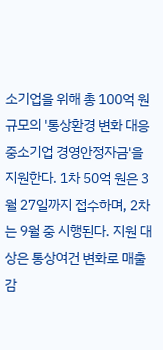소기업을 위해 총 100억 원 규모의 '통상환경 변화 대응 중소기업 경영안정자금'을 지원한다. 1차 50억 원은 3월 27일까지 접수하며, 2차는 9월 중 시행된다. 지원 대상은 통상여건 변화로 매출 감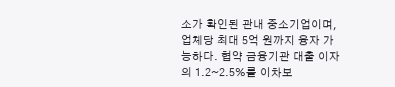소가 확인된 관내 중소기업이며, 업체당 최대 5억 원까지 융자 가능하다. 협약 금융기관 대출 이자의 1.2~2.5%를 이차보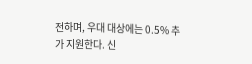전하며, 우대 대상에는 0.5% 추가 지원한다. 신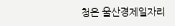청은 울산경제일자리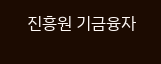진흥원 기금융자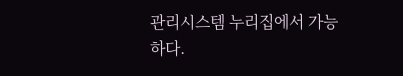관리시스템 누리집에서 가능하다.